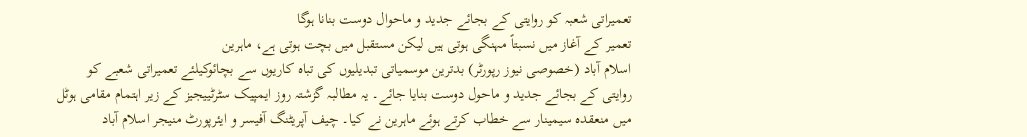تعمیراتی شعبہ کو روایتی کے بجائے جدید و ماحوال دوست بنانا ہوگا
تعمیر کے آغاز میں نسبتاً مہنگی ہوتی ہیں لیکن مستقبل میں بچت ہوتی ہے، ماہرین
اسلام آباد (خصوصی نیوز رپورٹر) بدترین موسمیاتی تبدیلیوں کی تباہ کاریوں سے بچائوکیلئے تعمیراتی شعبے کو روایتی کے بجائے جدید و ماحول دوست بنایا جائے۔ یہ مطالبہ گزشتہ روز ایمپیک سٹرٹییجیز کے زیر اہتمام مقامی ہوٹل میں منعقدہ سیمینار سے خطاب کرتے ہوئے ماہرین نے کیا۔ چیف آپریٹنگ آفیسر و ایئرپورٹ منیجر اسلام آباد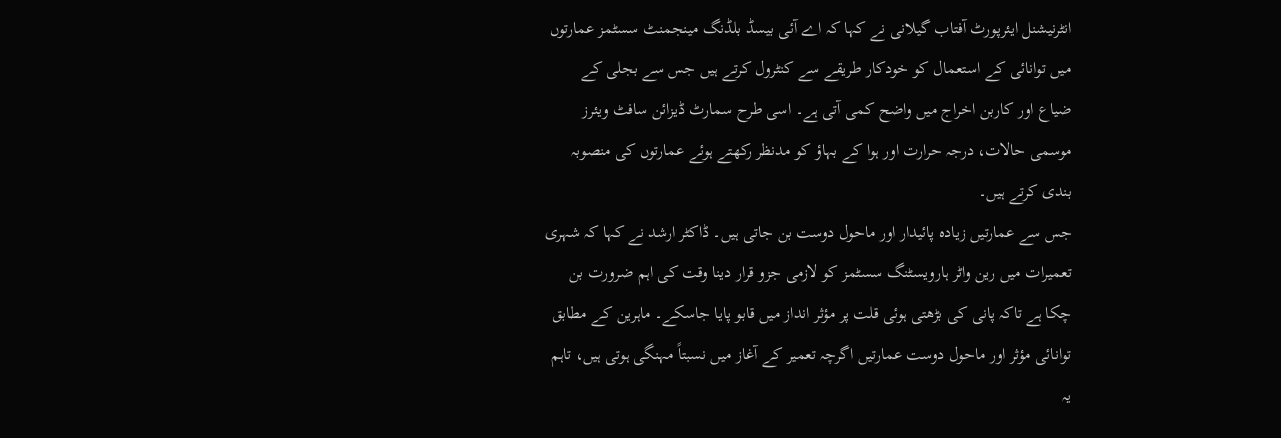انٹرنیشنل ایئرپورٹ آفتاب گیلانی نے کہا کہ اے آئی بیسڈ بلڈنگ مینجمنٹ سسٹمز عمارتوں میں توانائی کے استعمال کو خودکار طریقے سے کنٹرول کرتے ہیں جس سے بجلی کے ضیاع اور کاربن اخراج میں واضح کمی آتی ہے۔ اسی طرح سمارٹ ڈیزائن سافٹ ویئرز موسمی حالات، درجہ حرارت اور ہوا کے بہاؤ کو مدنظر رکھتے ہوئے عمارتوں کی منصوبہ بندی کرتے ہیں۔
جس سے عمارتیں زیادہ پائیدار اور ماحول دوست بن جاتی ہیں۔ ڈاکٹر ارشد نے کہا کہ شہری تعمیرات میں رین واٹر ہارویسٹنگ سسٹمز کو لازمی جزو قرار دینا وقت کی اہم ضرورت بن چکا ہے تاکہ پانی کی بڑھتی ہوئی قلت پر مؤثر انداز میں قابو پایا جاسکے۔ ماہرین کے مطابق توانائی مؤثر اور ماحول دوست عمارتیں اگرچہ تعمیر کے آغاز میں نسبتاً مہنگی ہوتی ہیں، تاہم یہ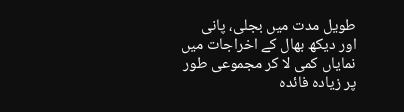طویل مدت میں بجلی، پانی اور دیکھ بھال کے اخراجات میں نمایاں کمی لا کر مجموعی طور پر زیادہ فائدہ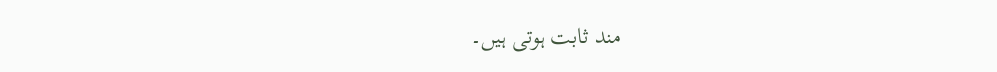مند ثابت ہوتی ہیں۔